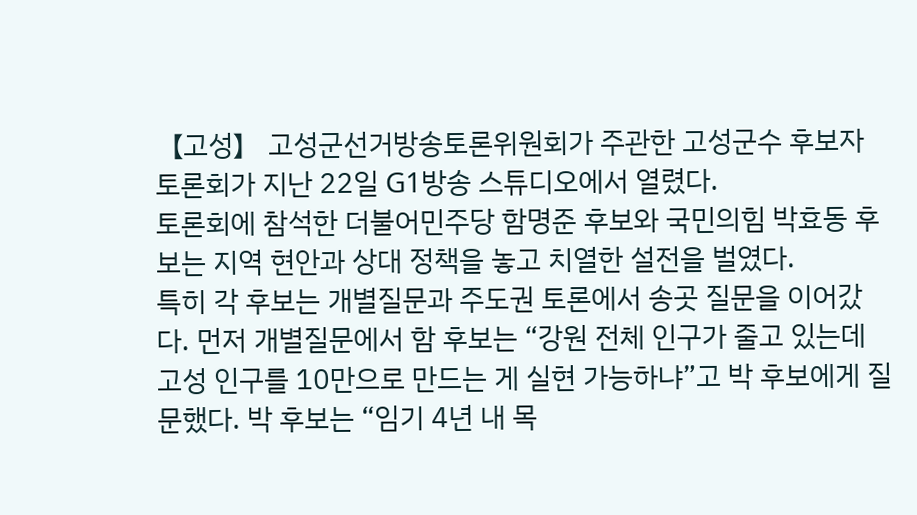【고성】 고성군선거방송토론위원회가 주관한 고성군수 후보자 토론회가 지난 22일 G1방송 스튜디오에서 열렸다.
토론회에 참석한 더불어민주당 함명준 후보와 국민의힘 박효동 후보는 지역 현안과 상대 정책을 놓고 치열한 설전을 벌였다.
특히 각 후보는 개별질문과 주도권 토론에서 송곳 질문을 이어갔다. 먼저 개별질문에서 함 후보는 “강원 전체 인구가 줄고 있는데 고성 인구를 10만으로 만드는 게 실현 가능하냐”고 박 후보에게 질문했다. 박 후보는 “임기 4년 내 목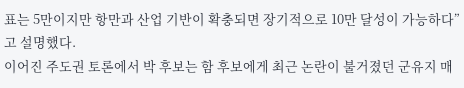표는 5만이지만 항만과 산업 기반이 확충되면 장기적으로 10만 달성이 가능하다”고 설명했다.
이어진 주도권 토론에서 박 후보는 함 후보에게 최근 논란이 불거졌던 군유지 매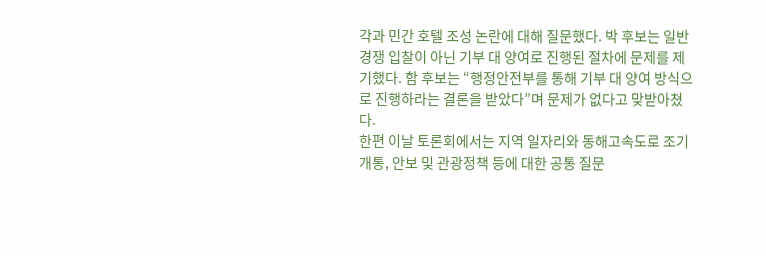각과 민간 호텔 조성 논란에 대해 질문했다. 박 후보는 일반 경쟁 입찰이 아닌 기부 대 양여로 진행된 절차에 문제를 제기했다. 함 후보는 “행정안전부를 통해 기부 대 양여 방식으로 진행하라는 결론을 받았다”며 문제가 없다고 맞받아쳤다.
한편 이날 토론회에서는 지역 일자리와 동해고속도로 조기 개통, 안보 및 관광정책 등에 대한 공통 질문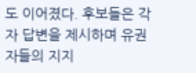도 이어졌다. 후보들은 각자 답변을 제시하며 유권자들의 지지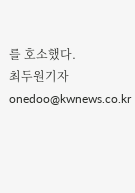를 호소했다.
최두원기자 onedoo@kwnews.co.kr